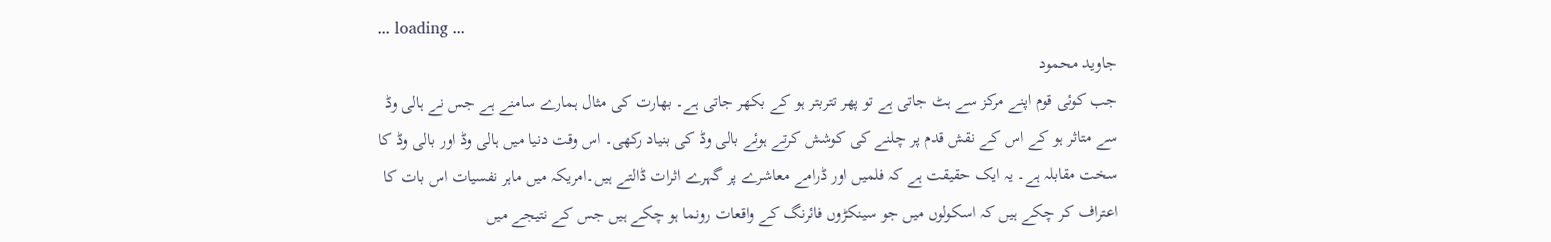... loading ...
جاوید محمود
جب کوئی قوم اپنے مرکز سے ہٹ جاتی ہے تو پھر تتربتر ہو کے بکھر جاتی ہے۔ بھارت کی مثال ہمارے سامنے ہے جس نے ہالی وڈ سے متاثر ہو کے اس کے نقش قدم پر چلنے کی کوشش کرتے ہوئے بالی وڈ کی بنیاد رکھی۔ اس وقت دنیا میں ہالی وڈ اور بالی وڈ کا سخت مقابلہ ہے۔ یہ ایک حقیقت ہے کہ فلمیں اور ڈرامے معاشرے پر گہرے اثرات ڈالتے ہیں۔امریکہ میں ماہر نفسیات اس بات کا اعتراف کر چکے ہیں کہ اسکولوں میں جو سینکڑوں فائرنگ کے واقعات رونما ہو چکے ہیں جس کے نتیجے میں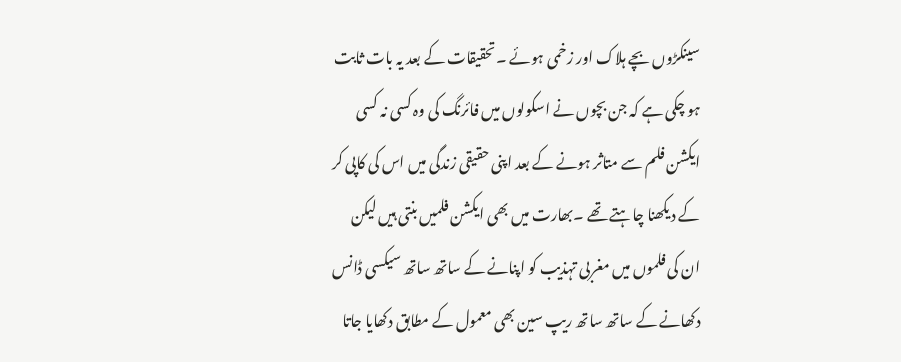سینکڑوں بچے ہلاک اور زخمی ہوئے ۔تحقیقات کے بعد یہ بات ثابت ہو چکی ہے کہ جن بچوں نے اسکولوں میں فائرنگ کی وہ کسی نہ کسی ایکشن فلم سے متاثر ہونے کے بعد اپنی حقیقی زندگی میں اس کی کاپی کر کے دیکھنا چاہتے تھے ۔بھارت میں بھی ایکشن فلمیں بنتی ہیں لیکن ان کی فلموں میں مغربی تہذیب کو اپنانے کے ساتھ ساتھ سیکسی ڈانس دکھانے کے ساتھ ساتھ ریپ سین بھی معمول کے مطابق دکھایا جاتا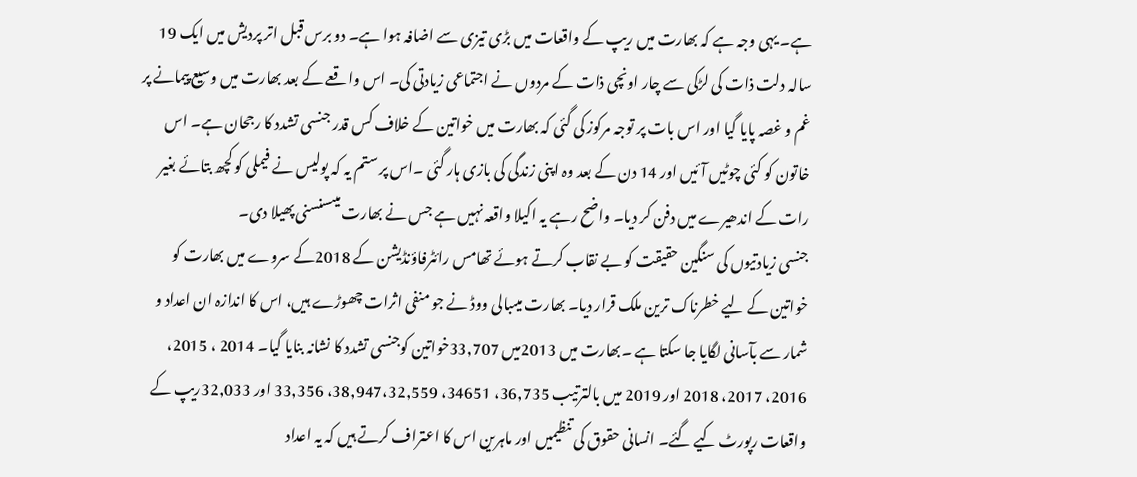ہے۔ یہی وجہ ہے کہ بھارت میں ریپ کے واقعات میں بڑی تیزی سے اضافہ ہوا ہے۔ دو برس قبل اتر پردیش میں ایک 19 سالہ دلت ذات کی لڑکی سے چار اونچی ذات کے مردوں نے اجتماعی زیادتی کی۔ اس واقعے کے بعد بھارت میں وسیع پیمانے پر غم و غصہ پایا گیا اور اس بات پر توجہ مرکوز کی گئی کہ بھارت میں خواتین کے خلاف کس قدر جنسی تشدد کا رجحان ہے۔ اس خاتون کو کئی چوٹیں آئیں اور 14 دن کے بعد وہ اپنی زندگی کی بازی ہار گئی ۔اس پر ستم یہ کہ پولیس نے فیملی کو کچھ بتائے بغیر رات کے اندھیرے میں دفن کر دیا۔ واضح رہے یہ اکیلا واقعہ نہیں ہے جس نے بھارت میںسنسنی پھیلا دی۔
جنسی زیادتیوں کی سنگین حقیقت کو بے نقاب کرتے ہوئے تھامس رائٹرفاؤنڈیشن کے 2018کے سروے میں بھارت کو خواتین کے لیے خطرناک ترین ملک قرار دیا۔ بھارت میںبالی ووڈ نے جو منفی اثرات چھوڑے ہیں، اس کا اندازہ ان اعداد و شمار سے بآسانی لگایا جا سکتا ہے ۔بھارت میں 2013میں 33,707خواتین کوجنسی تشدد کا نشانہ بنایا گیا۔ 2014 ، 2015، 2016، 2017، 2018 اور 2019 میں بالترتیب 36,735، 34651، 38,947،32,559، 33,356 اور 32,033ریپ کے واقعات رپورٹ کیے گئے۔ انسانی حقوق کی تنظیمیں اور ماہرین اس کا اعتراف کرتے ہیں کہ یہ اعداد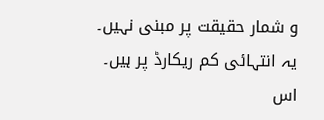و شمار حقیقت پر مبنی نہیں۔ یہ انتہائی کم ریکارڈ پر ہیں۔ اس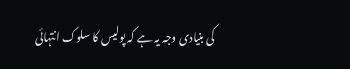کی بنیادی وجہ یہ ہے کہ پولیس کا سلوک انتہائی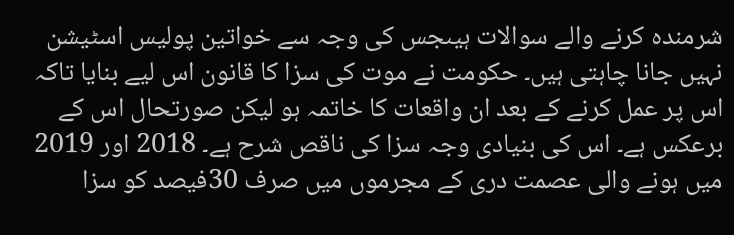شرمندہ کرنے والے سوالات ہیںجس کی وجہ سے خواتین پولیس اسٹیشن نہیں جانا چاہتی ہیں۔ حکومت نے موت کی سزا کا قانون اس لیے بنایا تاکہ اس پر عمل کرنے کے بعد ان واقعات کا خاتمہ ہو لیکن صورتحال اس کے برعکس ہے۔ اس کی بنیادی وجہ سزا کی ناقص شرح ہے۔ 2018 اور 2019 میں ہونے والی عصمت دری کے مجرموں میں صرف 30فیصد کو سزا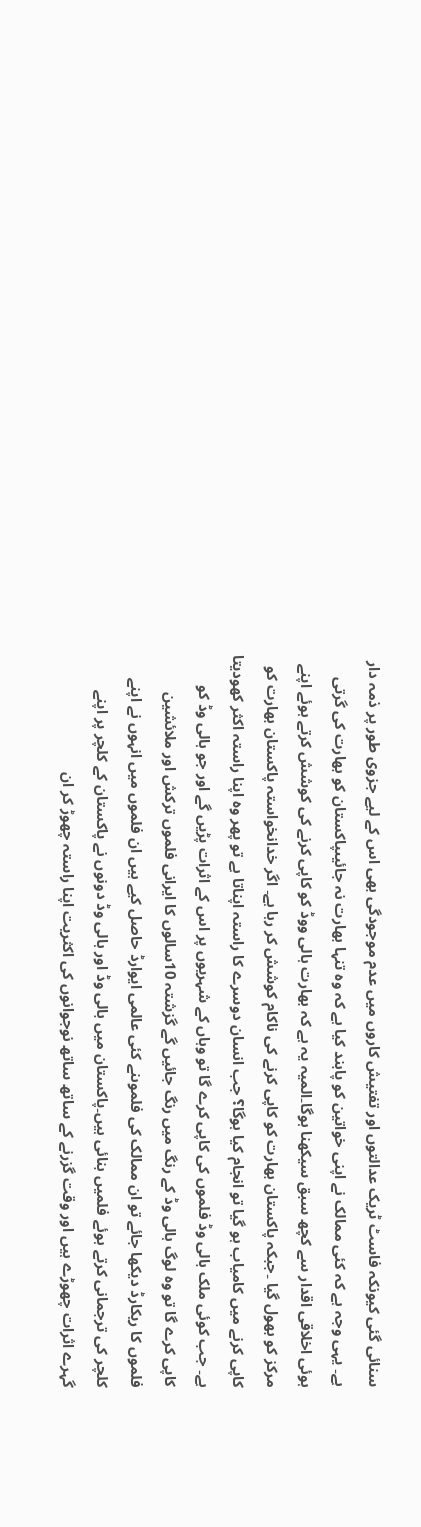سنائی گئی کیونکہ فاسٹ ٹریک عدالتوں اور تفتیش کاروں میں عدم موجودگی بھی اس کے لیے جزوی طور پر ذمہ دار ہے۔ یہی وجہ ہے کہ کئی ممالک نے اپنی خواتین کو پابند کیا ہے کہ وہ تنہا بھارت نہ جائیںپاکستان کو بھارت کی گرتی ہوئی اخلاقی اقدار سے کچھ سبق سیکھنا ہوگا۔المیہ یہ ہے کہ بھارت ہالی ووڈ کو کاپی کرنے کی کوشش کرتے ہوئے اپنے مرکز کو بھول گیا ۔جبکہ پاکستان بھارت کو کاپی کرنے کی ناکام کوشش کر رہا ہے۔ اگر خدانخواستہ پاکستان بھارت کو کاپی کرنے میں کامیاب ہو گیا تو انجام کیا ہوگا؟ جب انسان دوسرے کا راستہ اپناتا ہے تو پھر وہ اپنا راستہ اکثر کھودیتا ہے۔ جب کوئی ملک بالی وڈ فلموں کی کاپی کرے گا تو وہاں کے شہریوں پر اس کے اثرات پڑیں گے اور جو ہالی وڈ کو کاپی کرے گا تو وہ لوگ ہالی وڈ کے رنگ میں رنگ جائیں گے گزشتہ 10سالوں کا ایرانی فلموں ترکش اور ملائشین فلموں کا ریکارڈ دیکھا جائے تو ان ممالک کی فلموںنے کئی عالمی ایوارڈ حاصل کیے ہیں ان فلموں میں انہوں نے اپنے کلچر کی ترجمانی کرتے ہوئے فلمیں بنائی ہیں۔پاکستان میں بالی وڈ اور ہالی وڈ دونوں نے پاکستان کے کلچر پر اپنے گہرے اثرات چھوڑے ہیں اور وقت گزرنے کے ساتھ ساتھ نوجوانوں کی اکثریت اپنا راستہ چھوڑ کر ان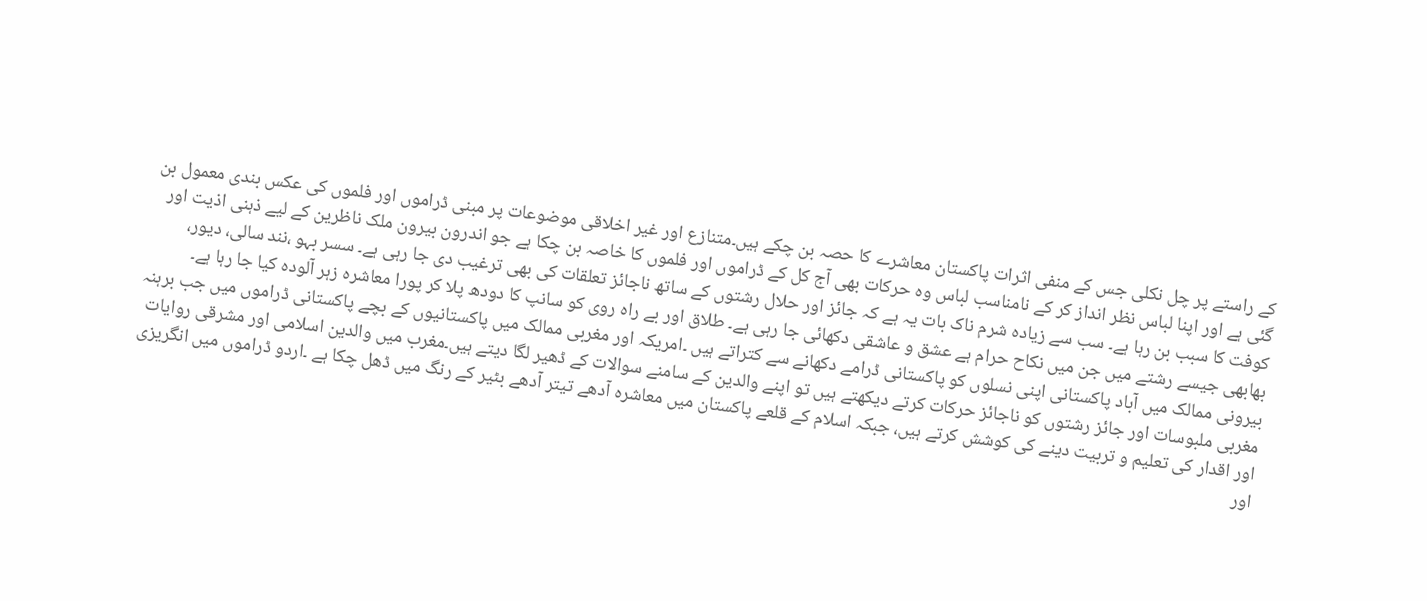کے راستے پر چل نکلی جس کے منفی اثرات پاکستان معاشرے کا حصہ بن چکے ہیں۔متنازع اور غیر اخلاقی موضوعات پر مبنی ڈراموں اور فلموں کی عکس بندی معمول بن گئی ہے اور اپنا لباس نظر انداز کر کے نامناسب لباس وہ حرکات بھی آج کل کے ڈراموں اور فلموں کا خاصہ بن چکا ہے جو اندرون بیرون ملک ناظرین کے لیے ذہنی اذیت اور کوفت کا سبب بن رہا ہے۔ سب سے زیادہ شرم ناک بات یہ ہے کہ جائز اور حلال رشتوں کے ساتھ ناجائز تعلقات کی بھی ترغیب دی جا رہی ہے۔ سسر بہو ،نند سالی، دیور، بھابھی جیسے رشتے میں جن میں نکاح حرام ہے عشق و عاشقی دکھائی جا رہی ہے۔ طلاق اور بے راہ روی کو سانپ کا دودھ پلا کر پورا معاشرہ زہر آلودہ کیا جا رہا ہے۔ بیرونی ممالک میں آباد پاکستانی اپنی نسلوں کو پاکستانی ڈرامے دکھانے سے کتراتے ہیں ۔امریکہ اور مغربی ممالک میں پاکستانیوں کے بچے پاکستانی ڈراموں میں جب برہنہ مغربی ملبوسات اور جائز رشتوں کو ناجائز حرکات کرتے دیکھتے ہیں تو اپنے والدین کے سامنے سوالات کے ڈھیر لگا دیتے ہیں۔مغرب میں والدین اسلامی اور مشرقی روایات اور اقدار کی تعلیم و تربیت دینے کی کوشش کرتے ہیں، جبکہ اسلام کے قلعے پاکستان میں معاشرہ آدھے تیتر آدھے بٹیر کے رنگ میں ڈھل چکا ہے ۔اردو ڈراموں میں انگریزی اور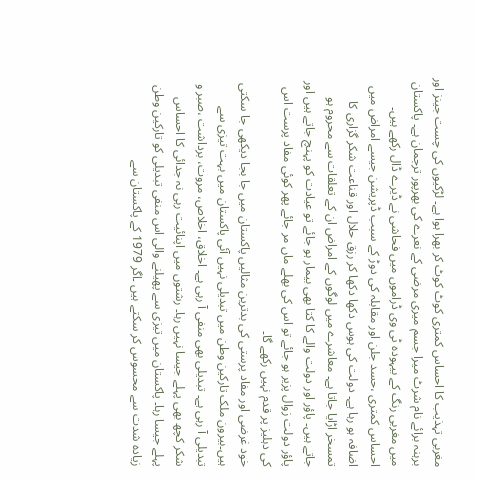مغربی تہذیب کا احساس کمتری کوٹ کوٹ کر بھرا ہوا ہے۔ لڑکیوں کی چست جینز اور برہنہ برائے نام شرٹ میرا جسم میری مرضی کے نعرے کی بھرپور ترجمان ہے۔ پاکستان میں مغربی رنگ کے بیہودہ ٹی وی ڈراموں میں فحاشی نے ڈیرے ڈال رکھے ہیں۔ احساس کمتری ،حسد جلن اور مقابلہ کی دوڑ کے سبب ڈپریشن جیسے امراض میں اضافہ ہو رہا ہے۔ دولت کی ہوس دکھا دکھا کر رزق حلال اور قناعت شکر گزاری کا تمسخر اڑایا جاتا ہے۔ معاشرے میں لوگوں کے امراض ان کے تعلقات سے محروم ہو جاتے ہیں۔ پاؤر اور دولت والے کا کتا بھی بیمار ہو جائے تو عیادت کو پہنچ جاتے ہیں اور پاؤر دولت زوال پزیر ہو جائے تو اس کی بھلے ماں مر جائے پھر کوئی مفاد پرست اس کی دہلیز پر قدم نہیں رکھے گا۔
خود غرضی اور مفاد پرستی کی بدترین مثالیں پاکستان میں جا بجا دیکھی جا سکتی ہیں۔بیرون ملک تارکین وطن میں تبدیلی نہیں آئی پاکستان میں بہت تیزی سے تبدیلی آ رہی ہے۔ تبدیلی بھی منفی آ رہی ہے۔ اخلاق، اخلاص، مروت، برداشت ،صبر و شکر کچھ بھی پہلے جیسا نہیں رہا۔ رشتوں میں اپنائیت رہی نہ جدائی کا احساس پہلے جیسا رہا۔ پاکستان میں تیزی سے پھیلنے والی اس منفی تبدیلی کو تارکین وطن زیادہ شدت سے محسوس کر سکتے ہیں ۔اگر 1979 کے پاکستان سے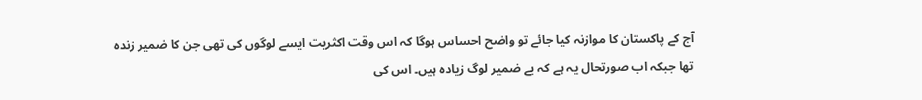آج کے پاکستان کا موازنہ کیا جائے تو واضح احساس ہوگا کہ اس وقت اکثریت ایسے لوگوں کی تھی جن کا ضمیر زندہ تھا جبکہ اب صورتحال یہ ہے کہ بے ضمیر لوگ زیادہ ہیں۔ اس کی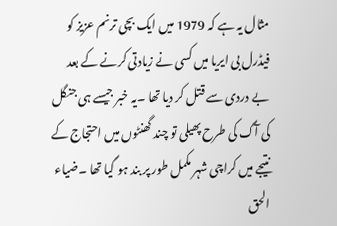مثال یہ ہے کہ 1979 میں ایک بچی ترنم عزیز کو فیڈرل بی ایریا میں کسی نے زیادتی کرنے کے بعد بے دردی سے قتل کر دیا تھا ۔یہ خبر جیسے ہی جنگل کی آگ کی طرح پھیلی تو چند گھنٹوں میں احتجاج کے نتیجے میں کراچی شہر مکمل طور پر بند ہو گیا تھا ۔ضیاء الحق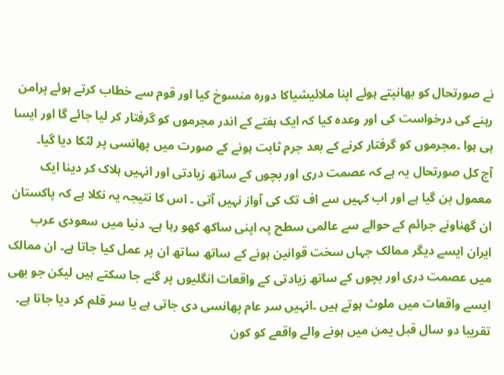نے صورتحال کو بھانپتے ہوئے اپنا ملائیشیاکا دورہ منسوخ کیا اور قوم سے خطاب کرتے ہوئے پرامن رہنے کی درخواست کی اور وعدہ کیا کہ ایک ہفتے کے اندر مجرموں کو گرفتار کر لیا جائے گا اور ایسا ہی ہوا ۔مجرموں کو گرفتار کرنے کے بعد جرم ثابت ہونے کے صورت میں پھانسی پر لٹکا دیا گیا۔
آج کل صورتحال یہ ہے کہ عصمت دری اور بچوں کے ساتھ زیادتی اور انہیں ہلاک کر دینا ایک معمول بن گیا ہے اور اب کہیں سے اف تک کی آواز نہیں آتی ۔ اس کا نتیجہ یہ نکلا ہے کہ پاکستان ان گھناونے جرائم کے حوالے سے عالمی سطح پہ اپنی ساکھ کھو رہا ہے۔ دنیا میں سعودی عرب ایران ایسے دیگر ممالک جہاں سخت قوانین ہونے کے ساتھ ساتھ ان پر عمل کیا جاتا ہے۔ ان ممالک میں عصمت دری اور بچوں کے ساتھ زیادتی کے واقعات انگلیوں پر گنے جا سکتے ہیں لیکن جو بھی ایسے واقعات میں ملوث ہوتے ہیں ۔انہیں سر عام پھانسی دی جاتی ہے یا سر قلم کر دیا جاتا ہے۔ تقریبا دو سال قبل یمن میں ہونے والے واقعے کو کون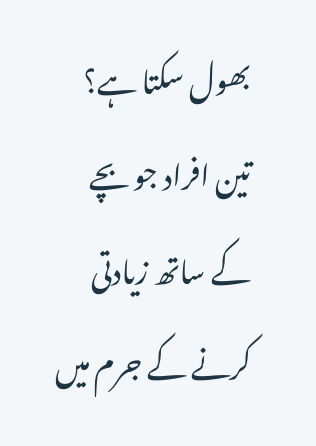بھول سکتا ہے؟ تین افراد جو بچے کے ساتھ زیادتی کرنے کے جرم میں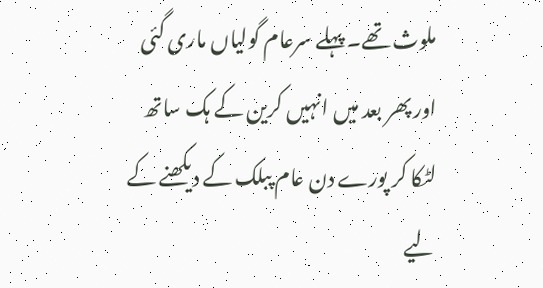ملوث تھے۔ پہلے سرعام گولیاں ماری گئی اور پھر بعد میں انہیں کرین کے ہک ساتھ لٹکا کر پورے دن عام پبلک کے دیکھنے کے لیے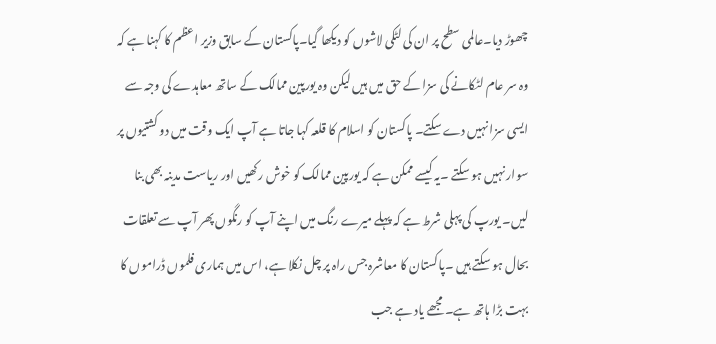چھوڑ دیا۔عالمی سطح پر ان کی لٹکی لاشوں کو دیکھا گیا۔پاکستان کے سابق وزیر اعظم کا کہنا ہے کہ وہ سر عام لٹکانے کی سزا کے حق میں ہیں لیکن وہ یورپین ممالک کے ساتھ معاہدے کی وجہ سے ایسی سزا نہیں دے سکتے۔ پاکستان کو اسلام کا قلعہ کہا جاتا ہے آپ ایک وقت میں دو کشتیوں پر سوار نہیں ہو سکتے ۔یہ کیسے ممکن ہے کہ یورپین ممالک کو خوش رکھیں اور ریاست مدینہ بھی بنا لیں۔ یورپ کی پہلی شرط ہے کہ پہلے میرے رنگ میں اپنے آپ کو رنگوں پھر آپ سے تعلقات بحال ہو سکتے ہیں ۔پاکستان کا معاشرہ جس راہ پر چل نکلا ہے، اس میں ہماری فلموں ڈراموں کا بہت بڑا ہاتھ ہے۔ مجھے یاد ہے جب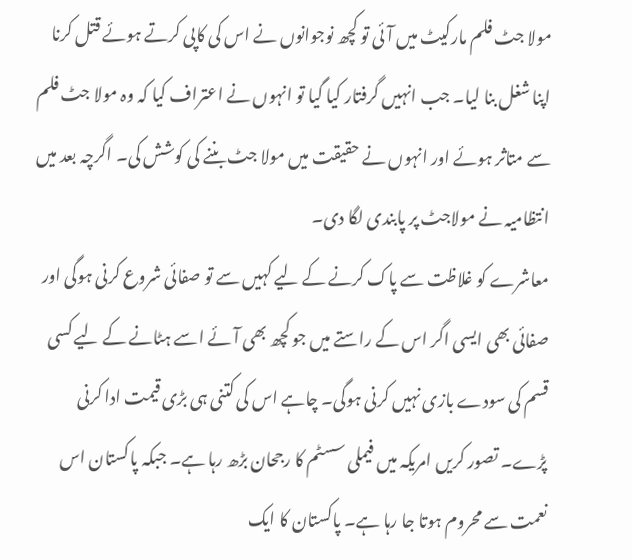مولا جٹ فلم مارکیٹ میں آئی تو کچھ نوجوانوں نے اس کی کاپی کرتے ہوئے قتل کرنا اپنا شغل بنا لیا۔ جب انہیں گرفتار کیا گیا تو انہوں نے اعتراف کیا کہ وہ مولا جٹ فلم سے متاثر ہوئے اور انہوں نے حقیقت میں مولا جٹ بننے کی کوشش کی۔ اگرچہ بعد میں انتظامیہ نے مولاجٹ پر پابندی لگا دی۔
معاشرے کو غلاظت سے پاک کرنے کے لیے کہیں سے تو صفائی شروع کرنی ہوگی اور صفائی بھی ایسی اگر اس کے راستے میں جو کچھ بھی آئے اسے ہٹانے کے لیے کسی قسم کی سودے بازی نہیں کرنی ہوگی۔ چاہے اس کی کتنی ہی بڑی قیمت ادا کرنی پڑے۔ تصور کریں امریکہ میں فیملی سسٹم کا رجحان بڑھ رہا ہے۔ جبکہ پاکستان اس نعمت سے محروم ہوتا جا رہا ہے۔ پاکستان کا ایک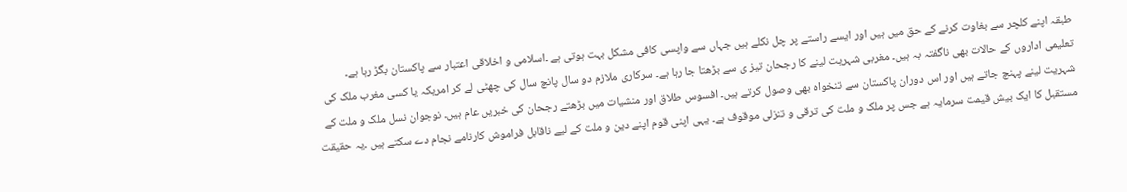طبقہ اپنے کلچر سے بغاوت کرنے کے حق میں ہیں اور ایسے راستے پر چل نکلے ہیں جہاں سے واپسی کافی مشکل بہت ہوتی ہے ۔اسلامی و اخلاقی اعتبار سے پاکستان بگڑ رہا ہے۔ تعلیمی اداروں کے حالات بھی ناگفتہ بہ ہیں۔ مغربی شہریت لینے کا رجحان تیز ی سے بڑھتا جا رہا ہے۔ سرکاری ملازم دو سال پانچ سال کی چھٹی لے کر امریکہ یا کسی مغرب ملک کی شہریت لینے پہنچ جاتے ہیں اور اس دوران پاکستان سے تنخواہ بھی وصول کرتے ہیں۔ افسوس طلاق اور منشیات میں بڑھتے رجحان کی خبریں عام ہیں۔ نوجوان نسل ملک و ملت کے مستقبل کا ایک بیش قیمت سرمایہ ہے جس پر ملک و ملت کی ترقی و تنزلی موقوف ہے۔ یہی اپنی قوم اپنے دین و ملت کے لیے ناقابل فراموش کارنامے نجام دے سکتے ہیں ۔یہ حقیقت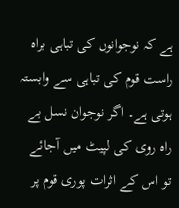ہے کہ نوجوانوں کی تباہی براہ راست قوم کی تباہی سے وابستہ ہوتی ہے۔ اگر نوجوان نسل بے راہ روی کی لپیٹ میں آجائے تو اس کے اثرات پوری قوم پر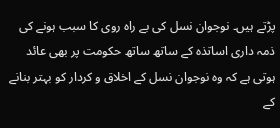پڑتے ہیں۔ نوجوان نسل کی بے راہ روی کا سبب ہونے کی ذمہ داری اساتذہ کے ساتھ ساتھ حکومت پر بھی عائد ہوتی ہے کہ وہ نوجوان نسل کے اخلاق و کردار کو بہتر بنانے کے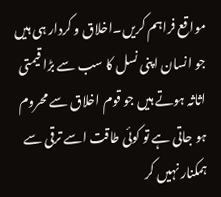مواقع فراہم کریں۔اخلاق و کردار ہی ہیں جو انسان اپنی نسل کا سب سے بڑا قیمتی اثاثہ ہوتے ہیں جو قوم اخلاق سے محروم ہو جاتی ہے تو کوئی طاقت اسے ترقی سے ہمکنار نہیں کر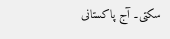سکتی۔ آج پاکستانی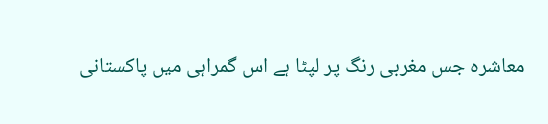معاشرہ جس مغربی رنگ پر لپٹا ہے اس گمراہی میں پاکستانی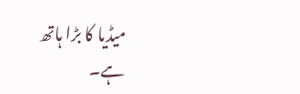میڈیا کا بڑا ہاتھ ہے۔